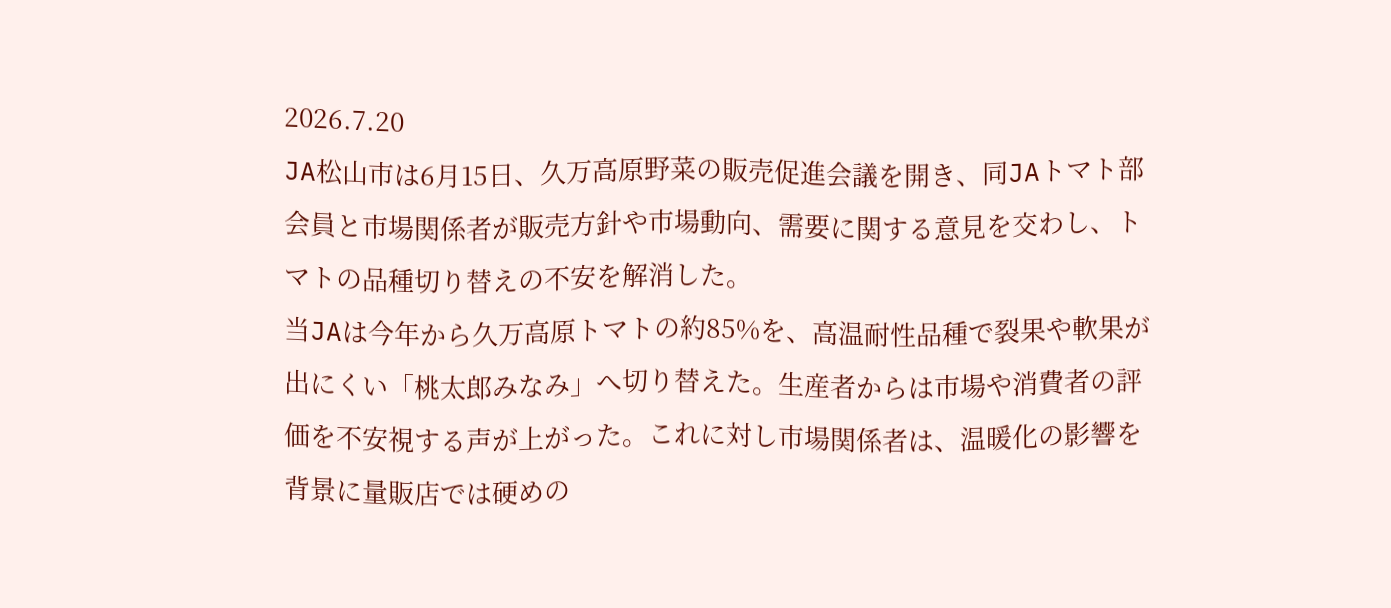2026.7.20
JA松山市は6月15日、久万高原野菜の販売促進会議を開き、同JAトマト部会員と市場関係者が販売方針や市場動向、需要に関する意見を交わし、トマトの品種切り替えの不安を解消した。
当JAは今年から久万高原トマトの約85%を、高温耐性品種で裂果や軟果が出にくい「桃太郎みなみ」へ切り替えた。生産者からは市場や消費者の評価を不安視する声が上がった。これに対し市場関係者は、温暖化の影響を背景に量販店では硬めの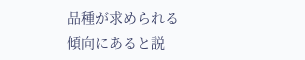品種が求められる傾向にあると説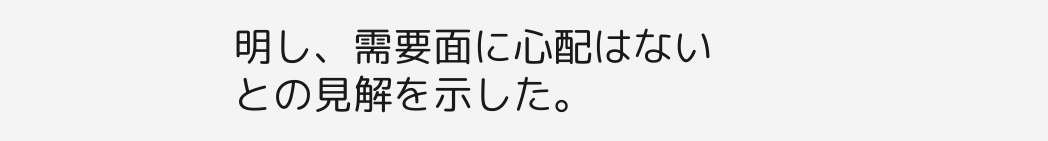明し、需要面に心配はないとの見解を示した。